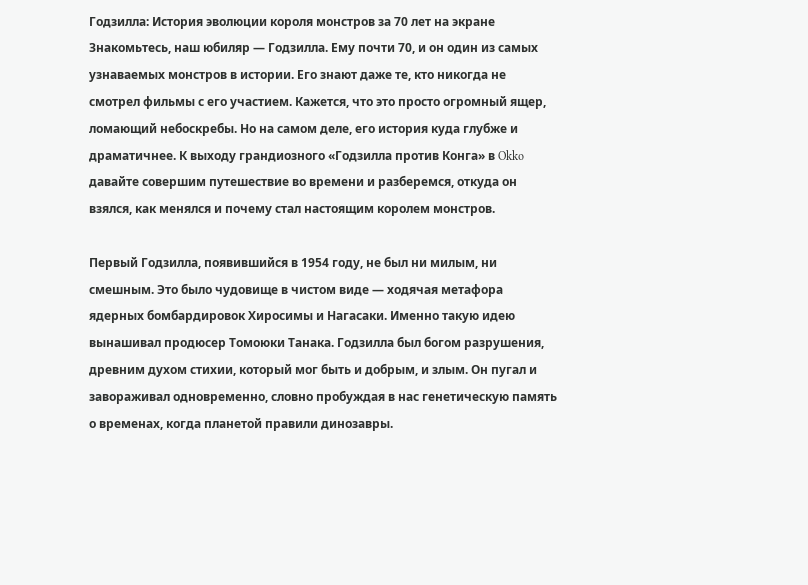Годзилла: История эволюции короля монстров за 70 лет на экране
Знакомьтесь, наш юбиляр — Годзилла. Ему почти 70, и он один из самых узнаваемых монстров в истории. Его знают даже те, кто никогда не смотрел фильмы с его участием. Кажется, что это просто огромный ящер, ломающий небоскребы. Но на самом деле, его история куда глубже и драматичнее. К выходу грандиозного «Годзилла против Конга» в Okko давайте совершим путешествие во времени и разберемся, откуда он взялся, как менялся и почему стал настоящим королем монстров.

Первый Годзилла, появившийся в 1954 году, не был ни милым, ни смешным. Это было чудовище в чистом виде — ходячая метафора ядерных бомбардировок Хиросимы и Нагасаки. Именно такую идею вынашивал продюсер Томоюки Танака. Годзилла был богом разрушения, древним духом стихии, который мог быть и добрым, и злым. Он пугал и завораживал одновременно, словно пробуждая в нас генетическую память о временах, когда планетой правили динозавры.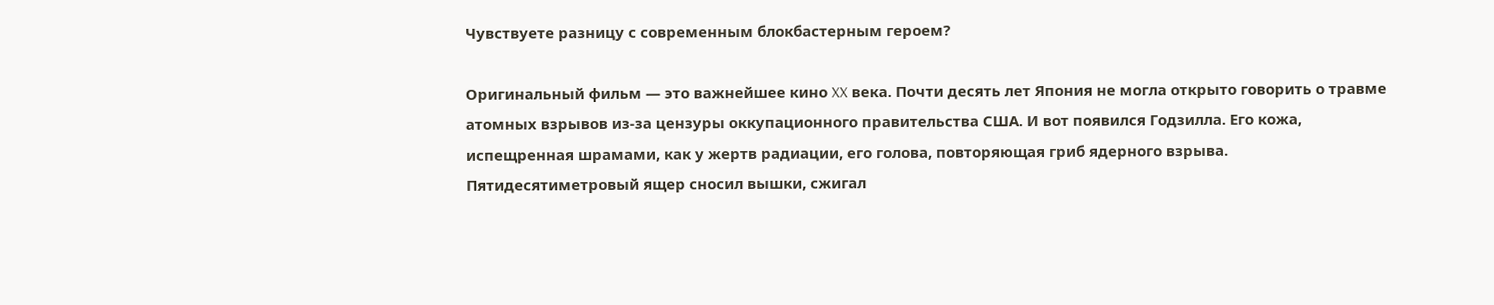Чувствуете разницу с современным блокбастерным героем?

Оригинальный фильм — это важнейшее кино XX века. Почти десять лет Япония не могла открыто говорить о травме атомных взрывов из-за цензуры оккупационного правительства США. И вот появился Годзилла. Его кожа, испещренная шрамами, как у жертв радиации, его голова, повторяющая гриб ядерного взрыва. Пятидесятиметровый ящер сносил вышки, сжигал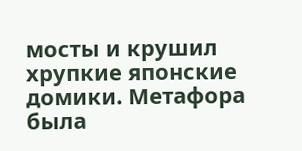мосты и крушил хрупкие японские домики. Метафора была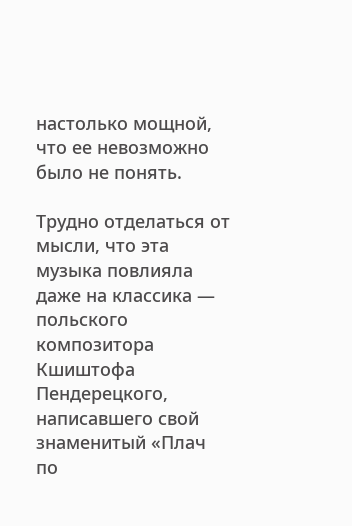настолько мощной, что ее невозможно было не понять.

Трудно отделаться от мысли, что эта музыка повлияла даже на классика — польского композитора Кшиштофа Пендерецкого, написавшего свой знаменитый «Плач по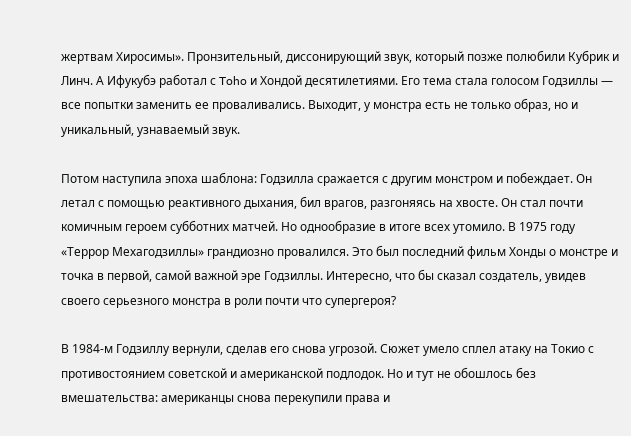жертвам Хиросимы». Пронзительный, диссонирующий звук, который позже полюбили Кубрик и Линч. А Ифукубэ работал с Toho и Хондой десятилетиями. Его тема стала голосом Годзиллы — все попытки заменить ее проваливались. Выходит, у монстра есть не только образ, но и уникальный, узнаваемый звук.

Потом наступила эпоха шаблона: Годзилла сражается с другим монстром и побеждает. Он летал с помощью реактивного дыхания, бил врагов, разгоняясь на хвосте. Он стал почти комичным героем субботних матчей. Но однообразие в итоге всех утомило. В 1975 году «Террор Мехагодзиллы» грандиозно провалился. Это был последний фильм Хонды о монстре и точка в первой, самой важной эре Годзиллы. Интересно, что бы сказал создатель, увидев своего серьезного монстра в роли почти что супергероя?

В 1984-м Годзиллу вернули, сделав его снова угрозой. Сюжет умело сплел атаку на Токио с противостоянием советской и американской подлодок. Но и тут не обошлось без вмешательства: американцы снова перекупили права и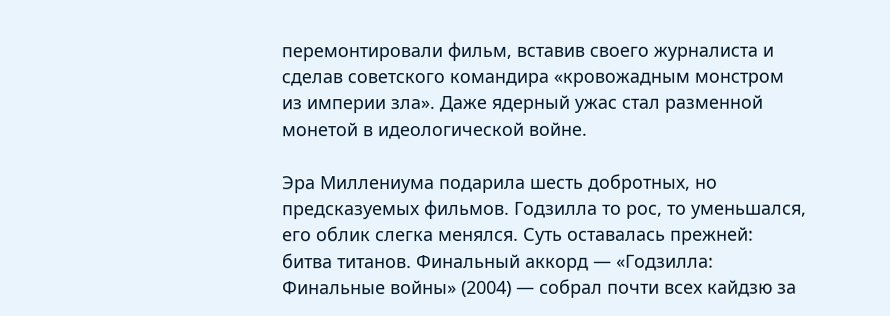перемонтировали фильм, вставив своего журналиста и сделав советского командира «кровожадным монстром из империи зла». Даже ядерный ужас стал разменной монетой в идеологической войне.

Эра Миллениума подарила шесть добротных, но предсказуемых фильмов. Годзилла то рос, то уменьшался, его облик слегка менялся. Суть оставалась прежней: битва титанов. Финальный аккорд — «Годзилла: Финальные войны» (2004) — собрал почти всех кайдзю за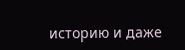историю и даже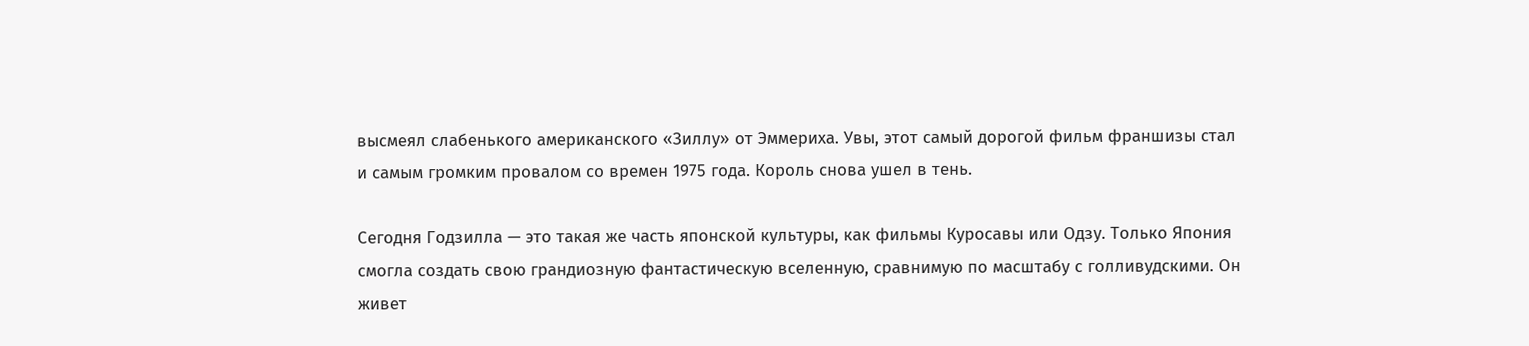высмеял слабенького американского «Зиллу» от Эммериха. Увы, этот самый дорогой фильм франшизы стал и самым громким провалом со времен 1975 года. Король снова ушел в тень.

Сегодня Годзилла — это такая же часть японской культуры, как фильмы Куросавы или Одзу. Только Япония смогла создать свою грандиозную фантастическую вселенную, сравнимую по масштабу с голливудскими. Он живет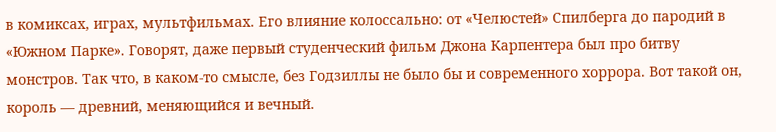в комиксах, играх, мультфильмах. Его влияние колоссально: от «Челюстей» Спилберга до пародий в «Южном Парке». Говорят, даже первый студенческий фильм Джона Карпентера был про битву монстров. Так что, в каком-то смысле, без Годзиллы не было бы и современного хоррора. Вот такой он, король — древний, меняющийся и вечный.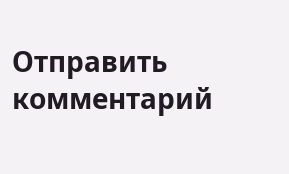Отправить комментарий